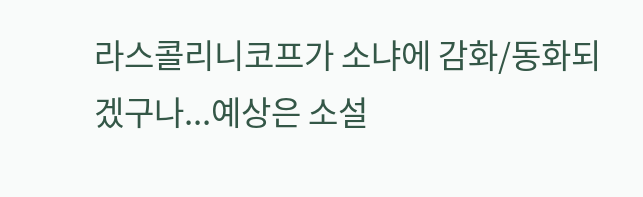라스콜리니코프가 소냐에 감화/동화되겠구나...예상은 소설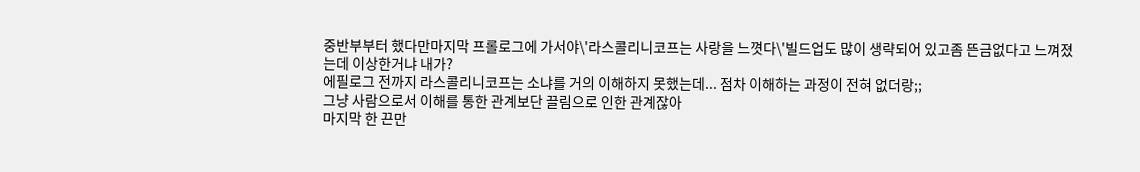중반부부터 했다만마지막 프롤로그에 가서야\'라스콜리니코프는 사랑을 느꼇다\'빌드업도 많이 생략되어 있고좀 뜬금없다고 느껴졌는데 이상한거냐 내가?
에필로그 전까지 라스콜리니코프는 소냐를 거의 이해하지 못했는데... 점차 이해하는 과정이 전혀 없더랑;;
그냥 사람으로서 이해를 통한 관계보단 끌림으로 인한 관계잖아
마지막 한 끈만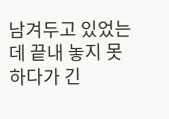남겨두고 있었는데 끝내 놓지 못하다가 긴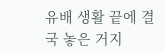유배 생활 끝에 결국 놓은 거지